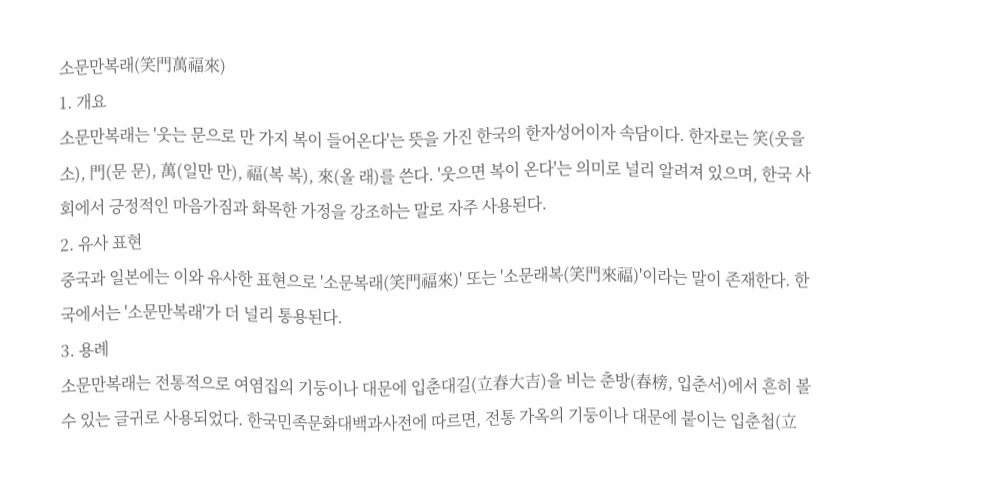소문만복래(笑門萬福來)
1. 개요
소문만복래는 '웃는 문으로 만 가지 복이 들어온다'는 뜻을 가진 한국의 한자성어이자 속담이다. 한자로는 笑(웃을 소), 門(문 문), 萬(일만 만), 福(복 복), 來(올 래)를 쓴다. '웃으면 복이 온다'는 의미로 널리 알려져 있으며, 한국 사회에서 긍정적인 마음가짐과 화목한 가정을 강조하는 말로 자주 사용된다.
2. 유사 표현
중국과 일본에는 이와 유사한 표현으로 '소문복래(笑門福來)' 또는 '소문래복(笑門來福)'이라는 말이 존재한다. 한국에서는 '소문만복래'가 더 널리 통용된다.
3. 용례
소문만복래는 전통적으로 여염집의 기둥이나 대문에 입춘대길(立春大吉)을 비는 춘방(春榜, 입춘서)에서 흔히 볼 수 있는 글귀로 사용되었다. 한국민족문화대백과사전에 따르면, 전통 가옥의 기둥이나 대문에 붙이는 입춘첩(立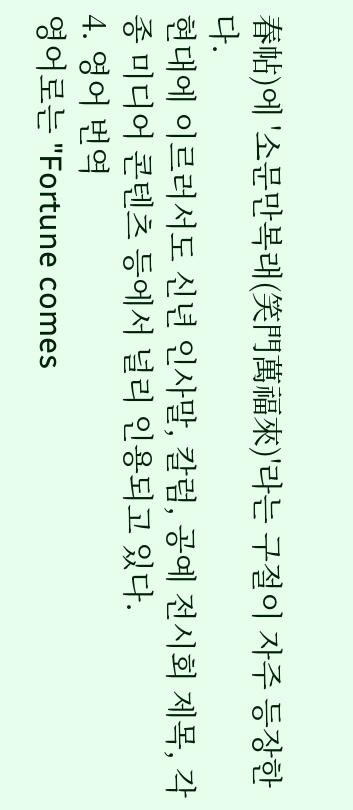春帖)에 '소문만복래(笑門萬福來)'라는 구절이 자주 등장한다.
현대에 이르러서도 신년 인사말, 칼럼, 공예 전시회 제목, 각종 미디어 콘텐츠 등에서 널리 인용되고 있다.
4. 영어 번역
영어로는 "Fortune comes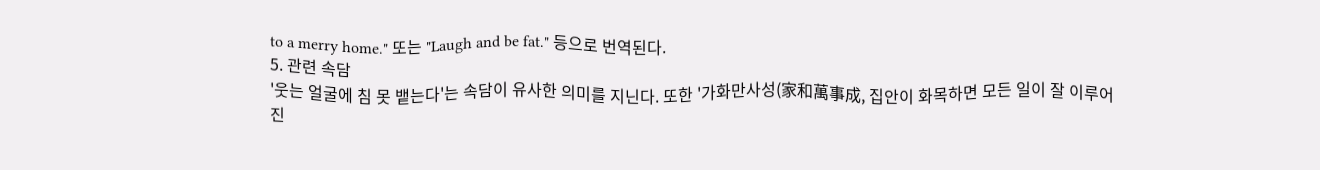to a merry home." 또는 "Laugh and be fat." 등으로 번역된다.
5. 관련 속담
'웃는 얼굴에 침 못 뱉는다'는 속담이 유사한 의미를 지닌다. 또한 '가화만사성(家和萬事成, 집안이 화목하면 모든 일이 잘 이루어진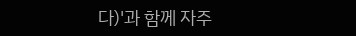다)'과 함께 자주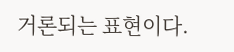거론되는 표현이다.